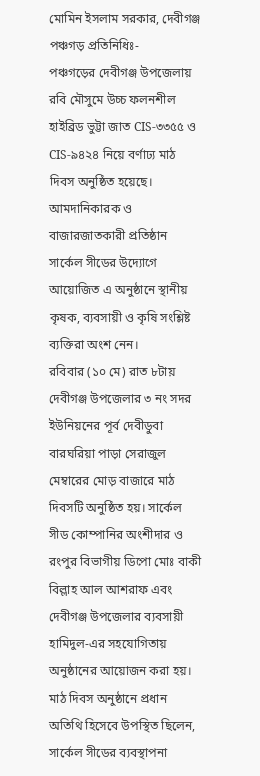মোমিন ইসলাম সরকার, দেবীগঞ্জ পঞ্চগড় প্রতিনিধিঃ-
পঞ্চগড়ের দেবীগঞ্জ উপজেলায় রবি মৌসুমে উচ্চ ফলনশীল হাইব্রিড ভুট্টা জাত CIS-৩৩৫৫ ও CIS-৯৪২৪ নিয়ে বর্ণাঢ্য মাঠ দিবস অনুষ্ঠিত হয়েছে। আমদানিকারক ও বাজারজাতকারী প্রতিষ্ঠান সার্কেল সীডের উদ্যোগে আয়োজিত এ অনুষ্ঠানে স্থানীয় কৃষক, ব্যবসায়ী ও কৃষি সংশ্লিষ্ট ব্যক্তিরা অংশ নেন।
রবিবার (১০ মে) রাত ৮টায় দেবীগঞ্জ উপজেলার ৩ নং সদর ইউনিয়নের পূর্ব দেবীডুবা বারঘরিয়া পাড়া সেরাজুল মেম্বারের মোড় বাজারে মাঠ দিবসটি অনুষ্ঠিত হয়। সার্কেল সীড কোম্পানির অংশীদার ও রংপুর বিভাগীয় ডিপো মোঃ বাকী বিল্লাহ আল আশরাফ এবং দেবীগঞ্জ উপজেলার ব্যবসায়ী হামিদুল-এর সহযোগিতায় অনুষ্ঠানের আয়োজন করা হয়।
মাঠ দিবস অনুষ্ঠানে প্রধান অতিথি হিসেবে উপস্থিত ছিলেন, সার্কেল সীডের ব্যবস্থাপনা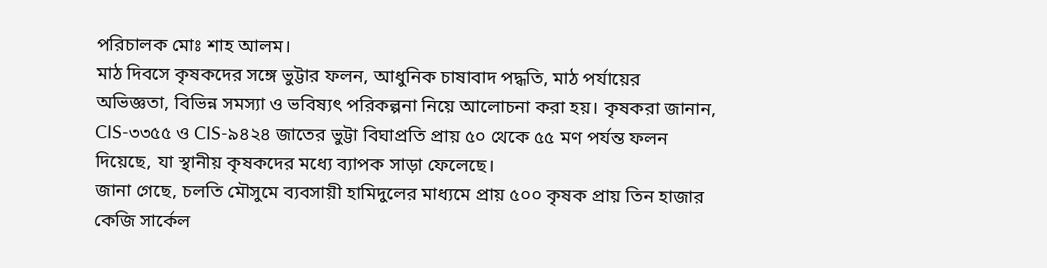পরিচালক মোঃ শাহ আলম।
মাঠ দিবসে কৃষকদের সঙ্গে ভুট্টার ফলন, আধুনিক চাষাবাদ পদ্ধতি, মাঠ পর্যায়ের অভিজ্ঞতা, বিভিন্ন সমস্যা ও ভবিষ্যৎ পরিকল্পনা নিয়ে আলোচনা করা হয়। কৃষকরা জানান, CIS-৩৩৫৫ ও CIS-৯৪২৪ জাতের ভুট্টা বিঘাপ্রতি প্রায় ৫০ থেকে ৫৫ মণ পর্যন্ত ফলন দিয়েছে, যা স্থানীয় কৃষকদের মধ্যে ব্যাপক সাড়া ফেলেছে।
জানা গেছে, চলতি মৌসুমে ব্যবসায়ী হামিদুলের মাধ্যমে প্রায় ৫০০ কৃষক প্রায় তিন হাজার কেজি সার্কেল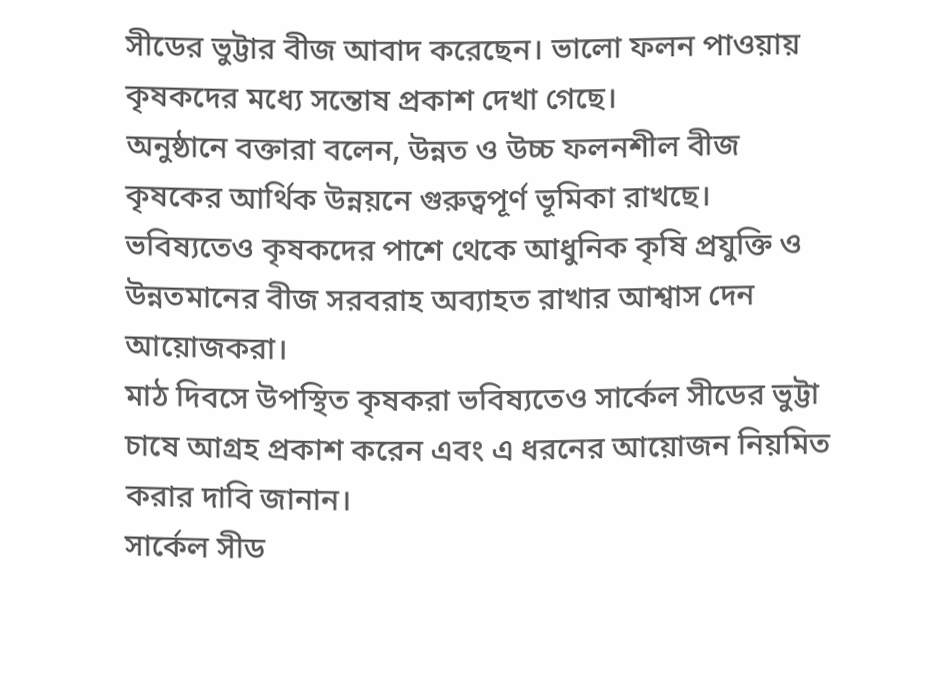সীডের ভুট্টার বীজ আবাদ করেছেন। ভালো ফলন পাওয়ায় কৃষকদের মধ্যে সন্তোষ প্রকাশ দেখা গেছে।
অনুষ্ঠানে বক্তারা বলেন, উন্নত ও উচ্চ ফলনশীল বীজ কৃষকের আর্থিক উন্নয়নে গুরুত্বপূর্ণ ভূমিকা রাখছে। ভবিষ্যতেও কৃষকদের পাশে থেকে আধুনিক কৃষি প্রযুক্তি ও উন্নতমানের বীজ সরবরাহ অব্যাহত রাখার আশ্বাস দেন আয়োজকরা।
মাঠ দিবসে উপস্থিত কৃষকরা ভবিষ্যতেও সার্কেল সীডের ভুট্টা চাষে আগ্রহ প্রকাশ করেন এবং এ ধরনের আয়োজন নিয়মিত করার দাবি জানান।
সার্কেল সীড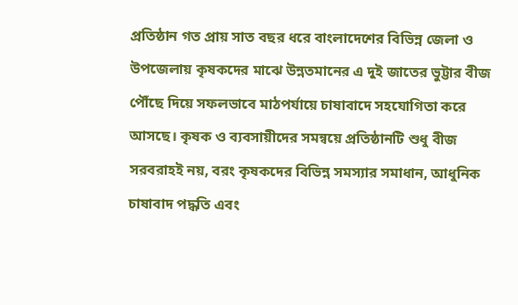প্রতিষ্ঠান গত প্রায় সাত বছর ধরে বাংলাদেশের বিভিন্ন জেলা ও উপজেলায় কৃষকদের মাঝে উন্নতমানের এ দুই জাতের ভুট্টার বীজ পৌঁছে দিয়ে সফলভাবে মাঠপর্যায়ে চাষাবাদে সহযোগিতা করে আসছে। কৃষক ও ব্যবসায়ীদের সমন্বয়ে প্রতিষ্ঠানটি শুধু বীজ সরবরাহই নয়, বরং কৃষকদের বিভিন্ন সমস্যার সমাধান, আধুনিক চাষাবাদ পদ্ধতি এবং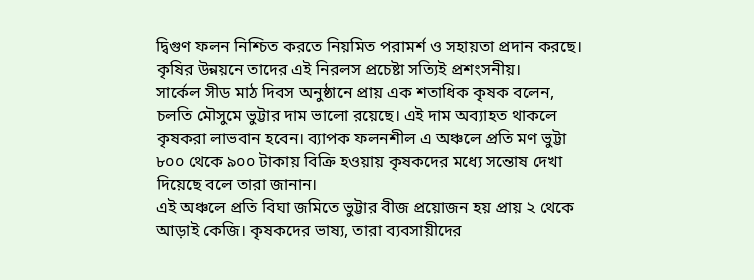দ্বিগুণ ফলন নিশ্চিত করতে নিয়মিত পরামর্শ ও সহায়তা প্রদান করছে। কৃষির উন্নয়নে তাদের এই নিরলস প্রচেষ্টা সত্যিই প্রশংসনীয়।
সার্কেল সীড মাঠ দিবস অনুষ্ঠানে প্রায় এক শতাধিক কৃষক বলেন, চলতি মৌসুমে ভুট্টার দাম ভালো রয়েছে। এই দাম অব্যাহত থাকলে কৃষকরা লাভবান হবেন। ব্যাপক ফলনশীল এ অঞ্চলে প্রতি মণ ভুট্টা ৮০০ থেকে ৯০০ টাকায় বিক্রি হওয়ায় কৃষকদের মধ্যে সন্তোষ দেখা দিয়েছে বলে তারা জানান।
এই অঞ্চলে প্রতি বিঘা জমিতে ভুট্টার বীজ প্রয়োজন হয় প্রায় ২ থেকে আড়াই কেজি। কৃষকদের ভাষ্য, তারা ব্যবসায়ীদের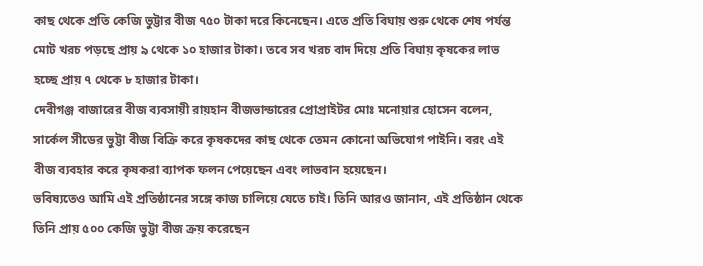কাছ থেকে প্রতি কেজি ভুট্টার বীজ ৭৫০ টাকা দরে কিনেছেন। এতে প্রতি বিঘায় শুরু থেকে শেষ পর্যন্ত মোট খরচ পড়ছে প্রায় ৯ থেকে ১০ হাজার টাকা। তবে সব খরচ বাদ দিয়ে প্রতি বিঘায় কৃষকের লাভ হচ্ছে প্রায় ৭ থেকে ৮ হাজার টাকা।
দেবীগঞ্জ বাজারের বীজ ব্যবসায়ী রায়হান বীজভান্ডারের প্রোপ্রাইটর মোঃ মনোয়ার হোসেন বলেন, সার্কেল সীডের ভুট্টা বীজ বিক্রি করে কৃষকদের কাছ থেকে তেমন কোনো অভিযোগ পাইনি। বরং এই বীজ ব্যবহার করে কৃষকরা ব্যাপক ফলন পেয়েছেন এবং লাভবান হয়েছেন।
ভবিষ্যতেও আমি এই প্রতিষ্ঠানের সঙ্গে কাজ চালিয়ে যেতে চাই। তিনি আরও জানান, এই প্রতিষ্ঠান থেকে তিনি প্রায় ৫০০ কেজি ভুট্টা বীজ ক্রয় করেছেন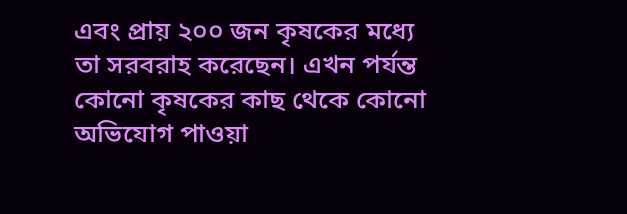এবং প্রায় ২০০ জন কৃষকের মধ্যে তা সরবরাহ করেছেন। এখন পর্যন্ত কোনো কৃষকের কাছ থেকে কোনো অভিযোগ পাওয়া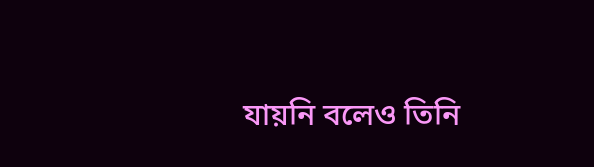যায়নি বলেও তিনি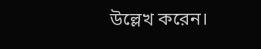উল্লেখ করেন।